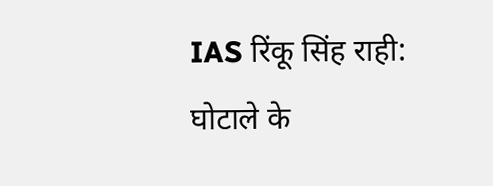IAS रिंकू सिंह राही: घोटाले के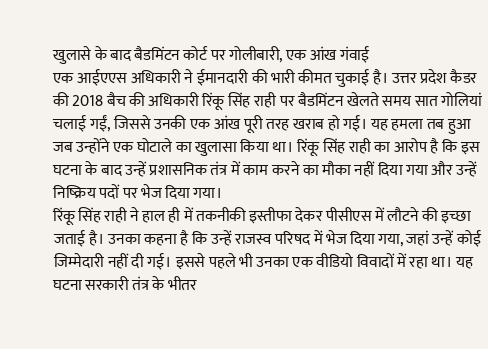खुलासे के बाद बैडमिंटन कोर्ट पर गोलीबारी, एक आंख गंवाई
एक आईएएस अधिकारी ने ईमानदारी की भारी कीमत चुकाई है। उत्तर प्रदेश कैडर की 2018 बैच की अधिकारी रिंकू सिंह राही पर बैडमिंटन खेलते समय सात गोलियां चलाई गईं, जिससे उनकी एक आंख पूरी तरह खराब हो गई। यह हमला तब हुआ जब उन्होंने एक घोटाले का खुलासा किया था। रिंकू सिंह राही का आरोप है कि इस घटना के बाद उन्हें प्रशासनिक तंत्र में काम करने का मौका नहीं दिया गया और उन्हें निष्क्रिय पदों पर भेज दिया गया।
रिंकू सिंह राही ने हाल ही में तकनीकी इस्तीफा देकर पीसीएस में लौटने की इच्छा जताई है। उनका कहना है कि उन्हें राजस्व परिषद में भेज दिया गया, जहां उन्हें कोई जिम्मेदारी नहीं दी गई। इससे पहले भी उनका एक वीडियो विवादों में रहा था। यह घटना सरकारी तंत्र के भीतर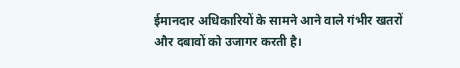ईमानदार अधिकारियों के सामने आने वाले गंभीर खतरों और दबावों को उजागर करती है।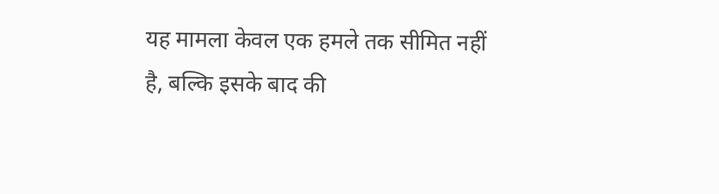यह मामला केवल एक हमले तक सीमित नहीं है, बल्कि इसके बाद की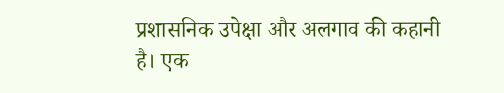प्रशासनिक उपेक्षा और अलगाव की कहानी है। एक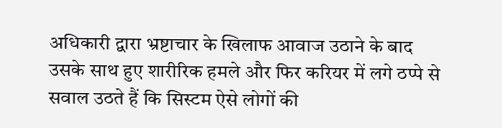अधिकारी द्वारा भ्रष्टाचार के खिलाफ आवाज उठाने के बाद उसके साथ हुए शारीरिक हमले और फिर करियर में लगे ठप्पे से सवाल उठते हैं कि सिस्टम ऐसे लोगों की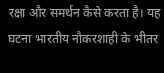रक्षा और समर्थन कैसे करता है। यह घटना भारतीय नौकरशाही के भीतर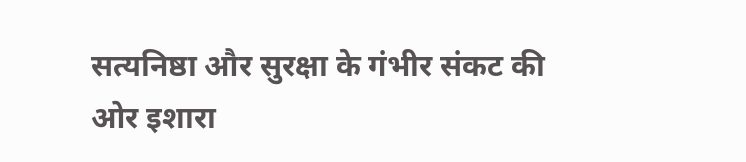सत्यनिष्ठा और सुरक्षा के गंभीर संकट की ओर इशारा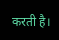करती है।